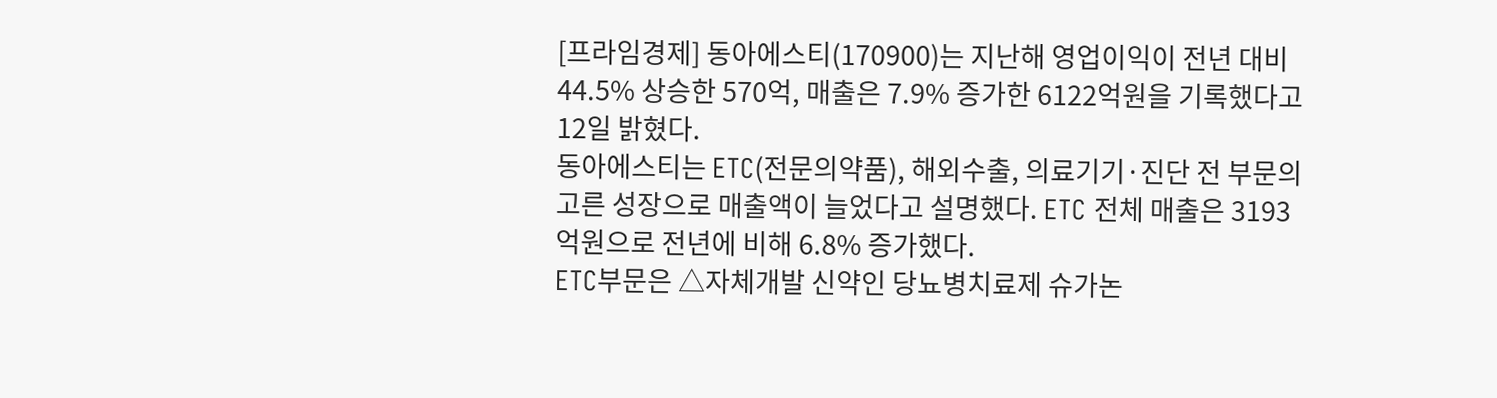[프라임경제] 동아에스티(170900)는 지난해 영업이익이 전년 대비 44.5% 상승한 570억, 매출은 7.9% 증가한 6122억원을 기록했다고 12일 밝혔다.
동아에스티는 ETC(전문의약품), 해외수출, 의료기기·진단 전 부문의 고른 성장으로 매출액이 늘었다고 설명했다. ETC 전체 매출은 3193억원으로 전년에 비해 6.8% 증가했다.
ETC부문은 △자체개발 신약인 당뇨병치료제 슈가논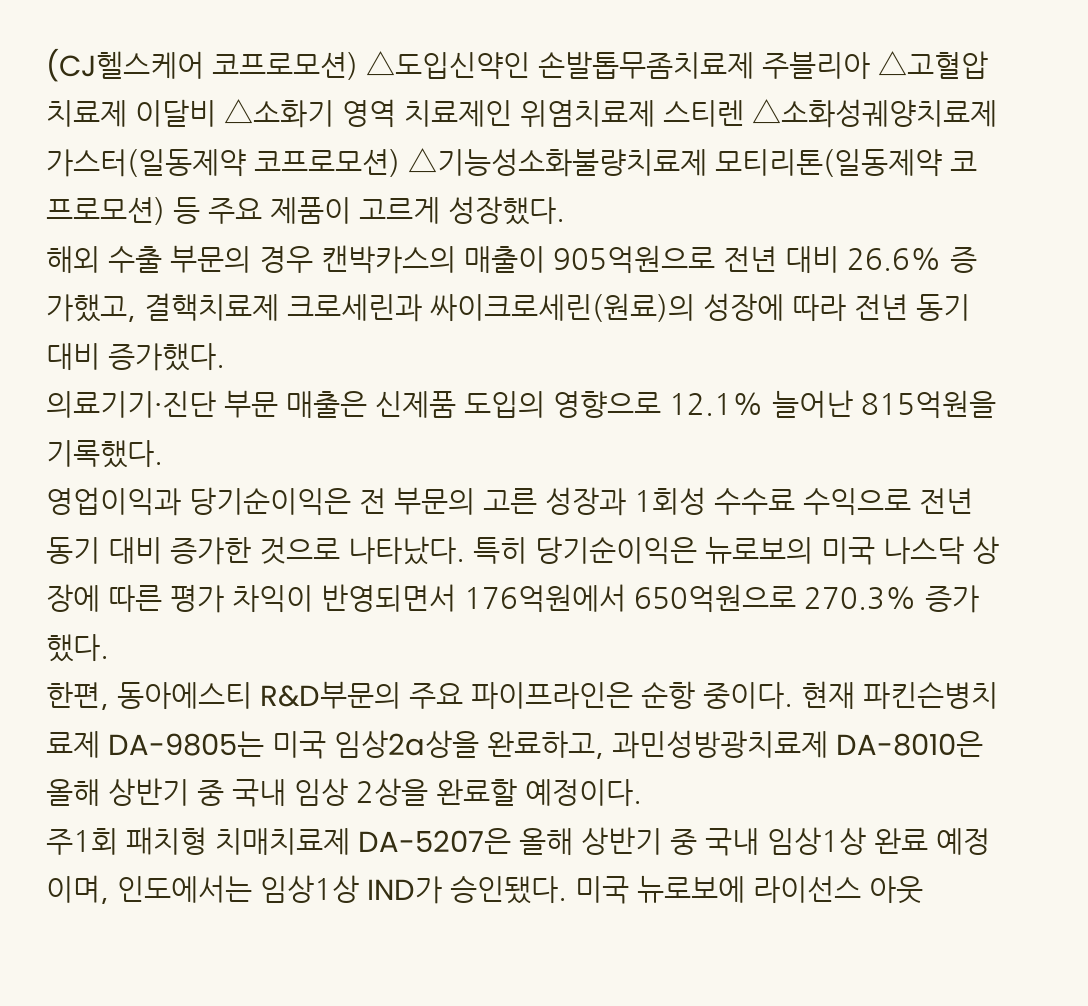(CJ헬스케어 코프로모션) △도입신약인 손발톱무좀치료제 주블리아 △고혈압치료제 이달비 △소화기 영역 치료제인 위염치료제 스티렌 △소화성궤양치료제 가스터(일동제약 코프로모션) △기능성소화불량치료제 모티리톤(일동제약 코프로모션) 등 주요 제품이 고르게 성장했다.
해외 수출 부문의 경우 캔박카스의 매출이 905억원으로 전년 대비 26.6% 증가했고, 결핵치료제 크로세린과 싸이크로세린(원료)의 성장에 따라 전년 동기 대비 증가했다.
의료기기·진단 부문 매출은 신제품 도입의 영향으로 12.1% 늘어난 815억원을 기록했다.
영업이익과 당기순이익은 전 부문의 고른 성장과 1회성 수수료 수익으로 전년 동기 대비 증가한 것으로 나타났다. 특히 당기순이익은 뉴로보의 미국 나스닥 상장에 따른 평가 차익이 반영되면서 176억원에서 650억원으로 270.3% 증가했다.
한편, 동아에스티 R&D부문의 주요 파이프라인은 순항 중이다. 현재 파킨슨병치료제 DA-9805는 미국 임상2a상을 완료하고, 과민성방광치료제 DA-8010은 올해 상반기 중 국내 임상 2상을 완료할 예정이다.
주1회 패치형 치매치료제 DA-5207은 올해 상반기 중 국내 임상1상 완료 예정이며, 인도에서는 임상1상 IND가 승인됐다. 미국 뉴로보에 라이선스 아웃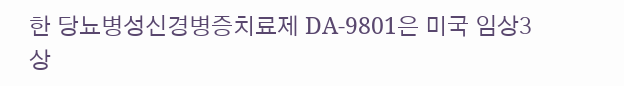한 당뇨병성신경병증치료제 DA-9801은 미국 임상3상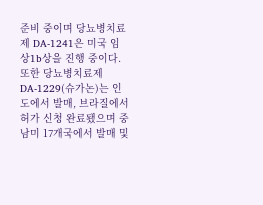준비 중이며 당뇨병치료제 DA-1241은 미국 임상1b상을 진행 중이다.
또한 당뇨병치료제 DA-1229(슈가논)는 인도에서 발매, 브라질에서 허가 신청 완료됐으며 중남미 17개국에서 발매 및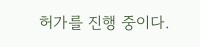허가를 진행 중이다.